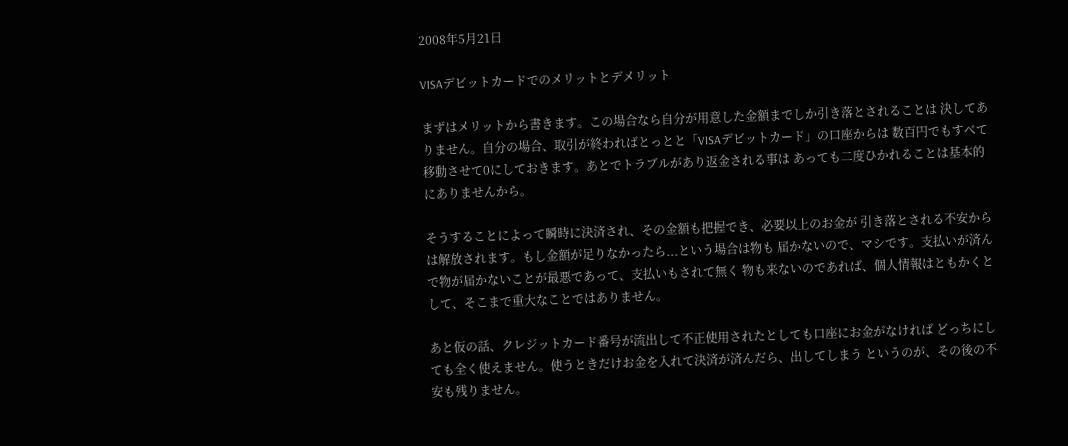2008年5月21日

VISAデビットカードでのメリットとデメリット

まずはメリットから書きます。この場合なら自分が用意した金額までしか引き落とされることは 決してありません。自分の場合、取引が終わればとっとと「VISAデビットカード」の口座からは 数百円でもすべて移動させて0にしておきます。あとでトラブルがあり返金される事は あっても二度ひかれることは基本的にありませんから。

そうすることによって瞬時に決済され、その金額も把握でき、必要以上のお金が 引き落とされる不安からは解放されます。もし金額が足りなかったら...という場合は物も 届かないので、マシです。支払いが済んで物が届かないことが最悪であって、支払いもされて無く 物も来ないのであれば、個人情報はともかくとして、そこまで重大なことではありません。

あと仮の話、クレジットカード番号が流出して不正使用されたとしても口座にお金がなければ どっちにしても全く使えません。使うときだけお金を入れて決済が済んだら、出してしまう というのが、その後の不安も残りません。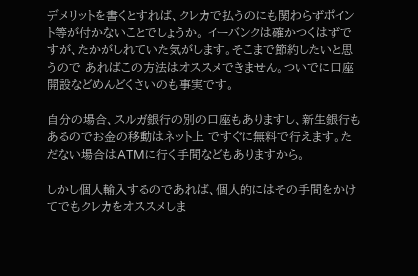デメリットを書くとすれば、クレカで払うのにも関わらずポイント等が付かないことでしょうか。 イーバンクは確かつくはずですが、たかがしれていた気がします。そこまで節約したいと思うので あればこの方法はオススメできません。ついでに口座開設などめんどくさいのも事実です。

自分の場合、スルガ銀行の別の口座もありますし、新生銀行もあるのでお金の移動はネット上 ですぐに無料で行えます。ただない場合はATMに行く手間などもありますから。

しかし個人輸入するのであれば、個人的にはその手間をかけてでもクレカをオススメしま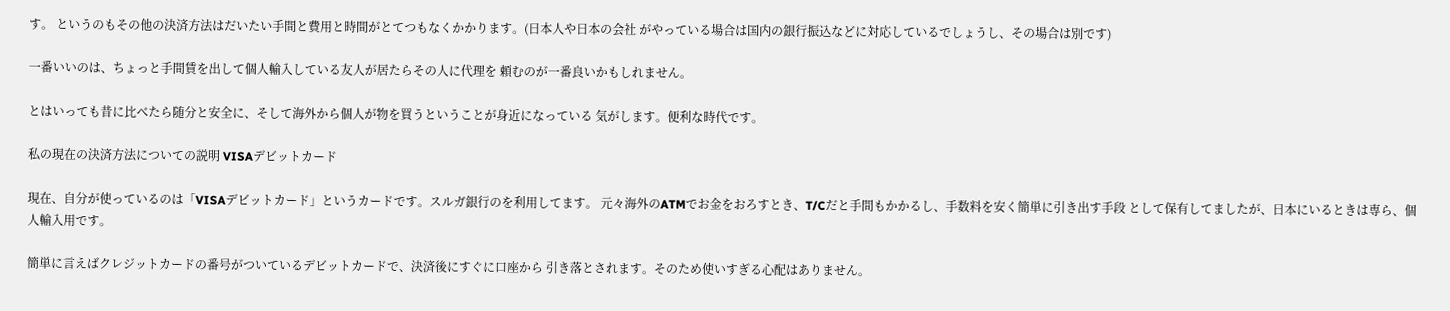す。 というのもその他の決済方法はだいたい手間と費用と時間がとてつもなくかかります。(日本人や日本の会社 がやっている場合は国内の銀行振込などに対応しているでしょうし、その場合は別です)

一番いいのは、ちょっと手間賃を出して個人輸入している友人が居たらその人に代理を 頼むのが一番良いかもしれません。

とはいっても昔に比べたら随分と安全に、そして海外から個人が物を買うということが身近になっている 気がします。便利な時代です。

私の現在の決済方法についての説明 VISAデビットカード

現在、自分が使っているのは「VISAデビットカード」というカードです。スルガ銀行のを利用してます。 元々海外のATMでお金をおろすとき、T/Cだと手間もかかるし、手数料を安く簡単に引き出す手段 として保有してましたが、日本にいるときは専ら、個人輸入用です。

簡単に言えばクレジットカードの番号がついているデビットカードで、決済後にすぐに口座から 引き落とされます。そのため使いすぎる心配はありません。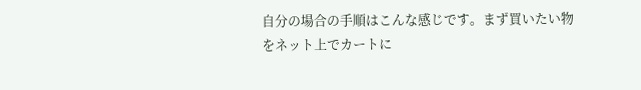自分の場合の手順はこんな感じです。まず買いたい物をネット上でカートに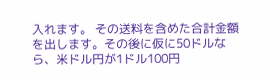入れます。 その送料を含めた合計金額を出します。その後に仮に50ドルなら、米ドル円が1ドル100円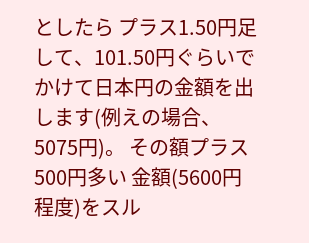としたら プラス1.50円足して、101.50円ぐらいでかけて日本円の金額を出します(例えの場合、5075円)。 その額プラス500円多い 金額(5600円程度)をスル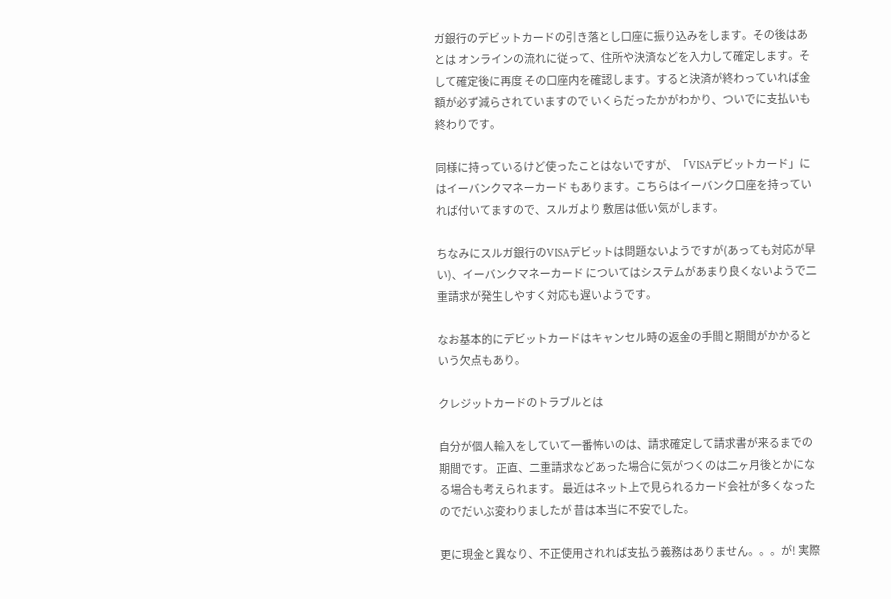ガ銀行のデビットカードの引き落とし口座に振り込みをします。その後はあとは オンラインの流れに従って、住所や決済などを入力して確定します。そして確定後に再度 その口座内を確認します。すると決済が終わっていれば金額が必ず減らされていますので いくらだったかがわかり、ついでに支払いも終わりです。

同様に持っているけど使ったことはないですが、「VISAデビットカード」にはイーバンクマネーカード もあります。こちらはイーバンク口座を持っていれば付いてますので、スルガより 敷居は低い気がします。

ちなみにスルガ銀行のVISAデビットは問題ないようですが(あっても対応が早い)、イーバンクマネーカード についてはシステムがあまり良くないようで二重請求が発生しやすく対応も遅いようです。

なお基本的にデビットカードはキャンセル時の返金の手間と期間がかかるという欠点もあり。

クレジットカードのトラブルとは

自分が個人輸入をしていて一番怖いのは、請求確定して請求書が来るまでの期間です。 正直、二重請求などあった場合に気がつくのは二ヶ月後とかになる場合も考えられます。 最近はネット上で見られるカード会社が多くなったのでだいぶ変わりましたが 昔は本当に不安でした。

更に現金と異なり、不正使用されれば支払う義務はありません。。。が! 実際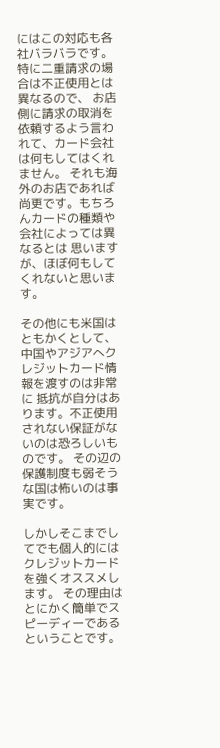にはこの対応も各社バラバラです。特に二重請求の場合は不正使用とは異なるので、 お店側に請求の取消を依頼するよう言われて、カード会社は何もしてはくれません。 それも海外のお店であれば尚更です。もちろんカードの種類や会社によっては異なるとは 思いますが、ほぼ何もしてくれないと思います。

その他にも米国はともかくとして、中国やアジアへクレジットカード情報を渡すのは非常に 抵抗が自分はあります。不正使用されない保証がないのは恐ろしいものです。 その辺の保護制度も弱そうな国は怖いのは事実です。

しかしそこまでしてでも個人的にはクレジットカードを強くオススメします。 その理由はとにかく簡単でスピーディーであるということです。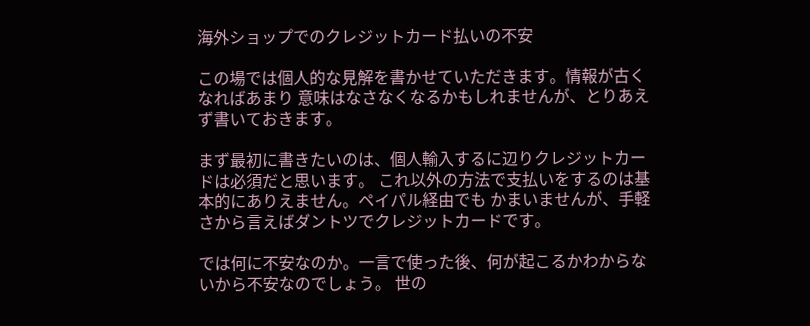海外ショップでのクレジットカード払いの不安

この場では個人的な見解を書かせていただきます。情報が古くなればあまり 意味はなさなくなるかもしれませんが、とりあえず書いておきます。

まず最初に書きたいのは、個人輸入するに辺りクレジットカードは必須だと思います。 これ以外の方法で支払いをするのは基本的にありえません。ペイパル経由でも かまいませんが、手軽さから言えばダントツでクレジットカードです。

では何に不安なのか。一言で使った後、何が起こるかわからないから不安なのでしょう。 世の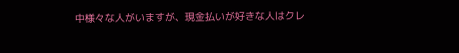中様々な人がいますが、現金払いが好きな人はクレ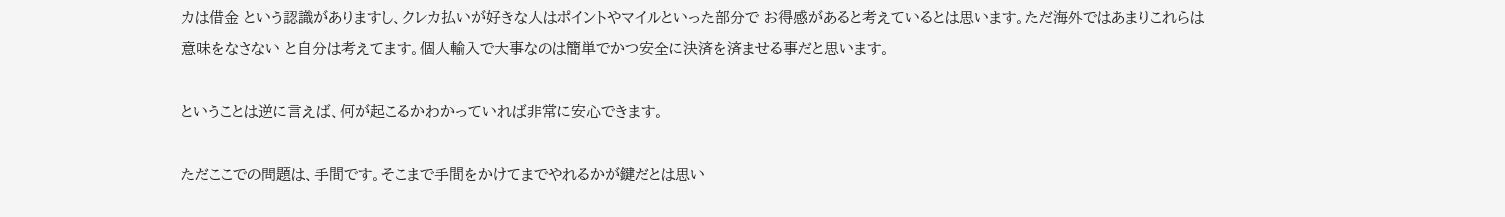カは借金 という認識がありますし、クレカ払いが好きな人はポイントやマイルといった部分で お得感があると考えているとは思います。ただ海外ではあまりこれらは意味をなさない と自分は考えてます。個人輸入で大事なのは簡単でかつ安全に決済を済ませる事だと思います。

ということは逆に言えば、何が起こるかわかっていれば非常に安心できます。

ただここでの問題は、手間です。そこまで手間をかけてまでやれるかが鍵だとは思い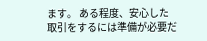ます。 ある程度、安心した取引をするには準備が必要だ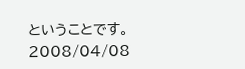ということです。2008/04/08